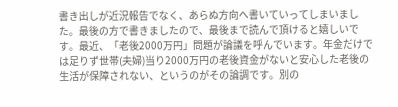書き出しが近況報告でなく、あらぬ方向へ書いていってしまいました。最後の方で書きましたので、最後まで読んで頂けると嬉しいです。最近、「老後2000万円」問題が論議を呼んでいます。年金だけでは足りず世帯(夫婦)当り2000万円の老後資金がないと安心した老後の生活が保障されない、というのがその論調です。別の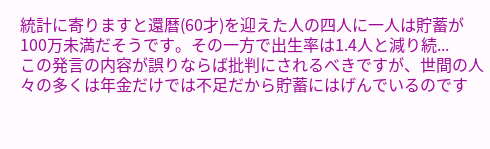統計に寄りますと還暦(60才)を迎えた人の四人に一人は貯蓄が100万未満だそうです。その一方で出生率は1.4人と減り続...
この発言の内容が誤りならば批判にされるべきですが、世間の人々の多くは年金だけでは不足だから貯蓄にはげんでいるのです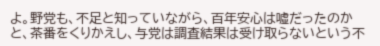よ。野党も、不足と知っていながら、百年安心は嘘だったのかと、茶番をくりかえし、与党は調査結果は受け取らないという不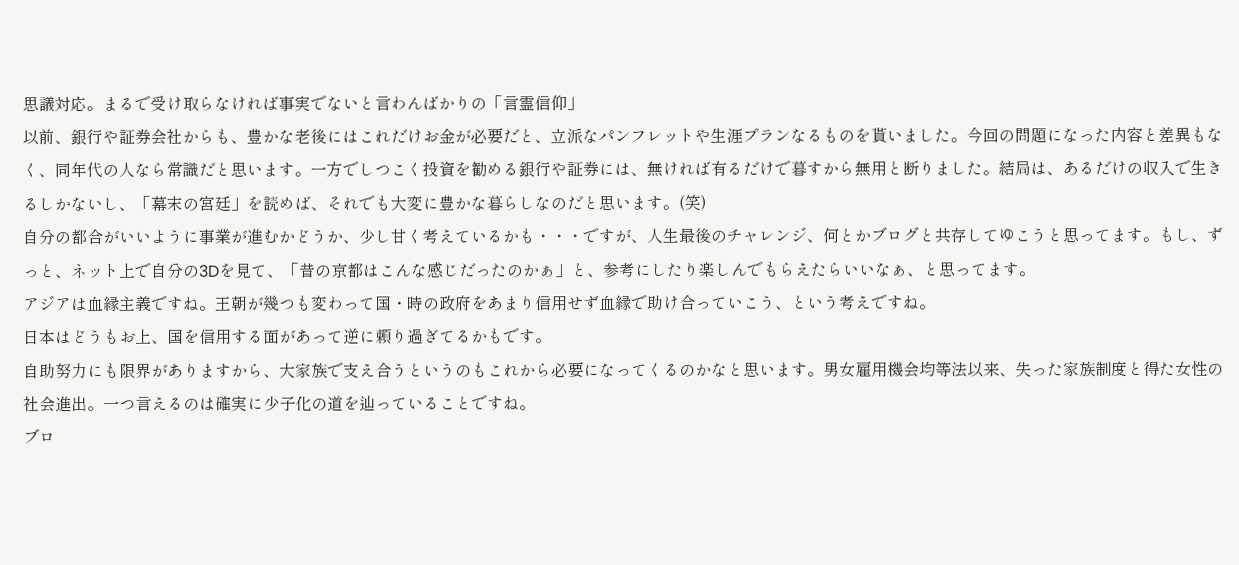思議対応。まるで受け取らなければ事実でないと言わんばかりの「言霊信仰」
以前、銀行や証券会社からも、豊かな老後にはこれだけお金が必要だと、立派なパンフレットや生涯プランなるものを貰いました。今回の問題になった内容と差異もなく、同年代の人なら常識だと思います。一方でしつこく投資を勧める銀行や証券には、無ければ有るだけで暮すから無用と断りました。結局は、あるだけの収入で生きるしかないし、「幕末の宮廷」を読めば、それでも大変に豊かな暮らしなのだと思います。(笑)
自分の都合がいいように事業が進むかどうか、少し甘く考えているかも・・・ですが、人生最後のチャレンジ、何とかブログと共存してゆこうと思ってます。もし、ずっと、ネット上で自分の3Dを見て、「昔の京都はこんな感じだったのかぁ」と、参考にしたり楽しんでもらえたらいいなぁ、と思ってます。
アジアは血縁主義ですね。王朝が幾つも変わって国・時の政府をあまり信用せず血縁で助け合っていこう、という考えですね。
日本はどうもお上、国を信用する面があって逆に頼り過ぎてるかもです。
自助努力にも限界がありますから、大家族で支え合うというのもこれから必要になってくるのかなと思います。男女雇用機会均等法以来、失った家族制度と得た女性の社会進出。一つ言えるのは確実に少子化の道を辿っていることですね。
ブロ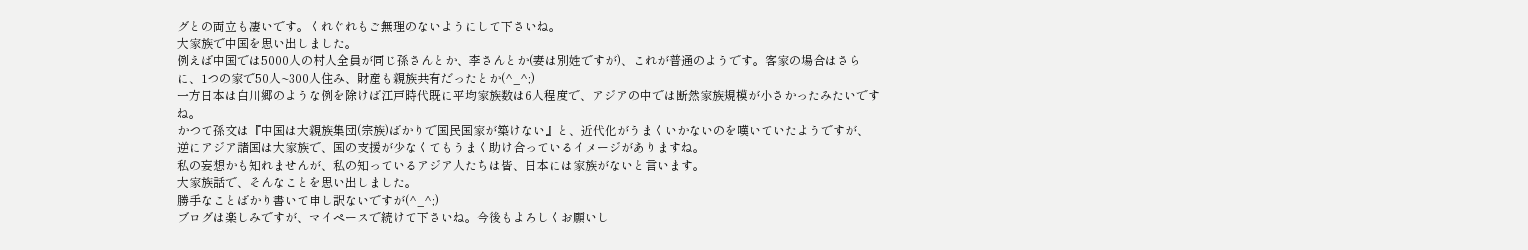グとの両立も凄いです。くれぐれもご無理のないようにして下さいね。
大家族で中国を思い出しました。
例えば中国では5000人の村人全員が同じ孫さんとか、李さんとか(妻は別姓ですが)、これが普通のようです。客家の場合はさらに、1つの家で50人~300人住み、財産も親族共有だったとか(^_^;)
一方日本は白川郷のような例を除けば江戸時代既に平均家族数は6人程度で、アジアの中では断然家族規模が小さかったみたいですね。
かつて孫文は『中国は大親族集団(宗族)ばかりで国民国家が築けない』と、近代化がうまくいかないのを嘆いていたようですが、逆にアジア諸国は大家族で、国の支援が少なくてもうまく助け合っているイメージがありますね。
私の妄想かも知れませんが、私の知っているアジア人たちは皆、日本には家族がないと言います。
大家族話で、そんなことを思い出しました。
勝手なことばかり書いて申し訳ないですが(^_^;)
ブログは楽しみですが、マイペースで続けて下さいね。今後もよろしくお願いし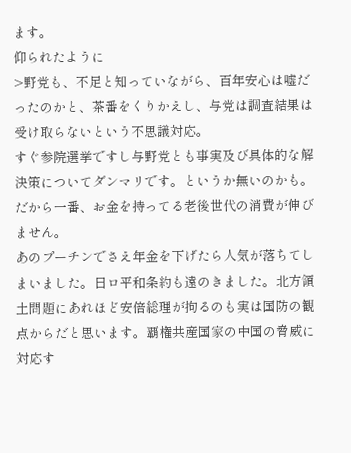ます。
仰られたように
>野党も、不足と知っていながら、百年安心は嘘だったのかと、茶番をくりかえし、与党は調査結果は受け取らないという不思議対応。
すぐ参院選挙ですし与野党とも事実及び具体的な解決策についてダンマリです。というか無いのかも。だから一番、お金を持ってる老後世代の消費が伸びません。
あのプーチンでさえ年金を下げたら人気が落ちてしまいました。日ロ平和条約も遠のきました。北方領土問題にあれほど安倍総理が拘るのも実は国防の観点からだと思います。覇権共産国家の中国の脅威に対応す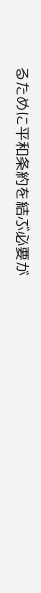るために平和条約を結ぶ必要が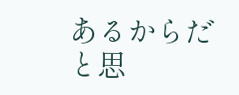あるからだと思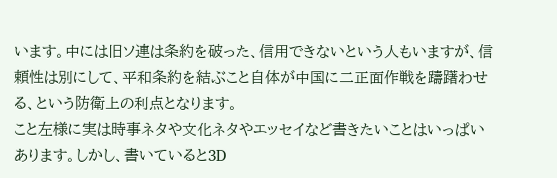います。中には旧ソ連は条約を破った、信用できないという人もいますが、信頼性は別にして、平和条約を結ぶこと自体が中国に二正面作戦を躊躇わせる、という防衛上の利点となります。
こと左様に実は時事ネタや文化ネタやエッセイなど書きたいことはいっぱいあります。しかし、書いていると3D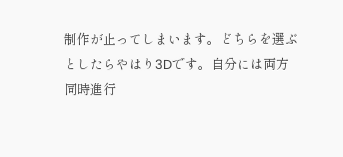制作が止ってしまいます。どちらを選ぶとしたらやはり3Dです。自分には両方同時進行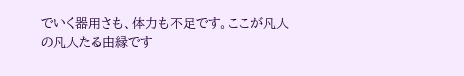でいく器用さも、体力も不足です。ここが凡人の凡人たる由縁です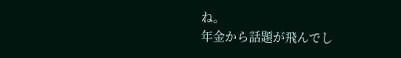ね。
年金から話題が飛んでし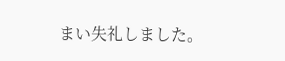まい失礼しました。